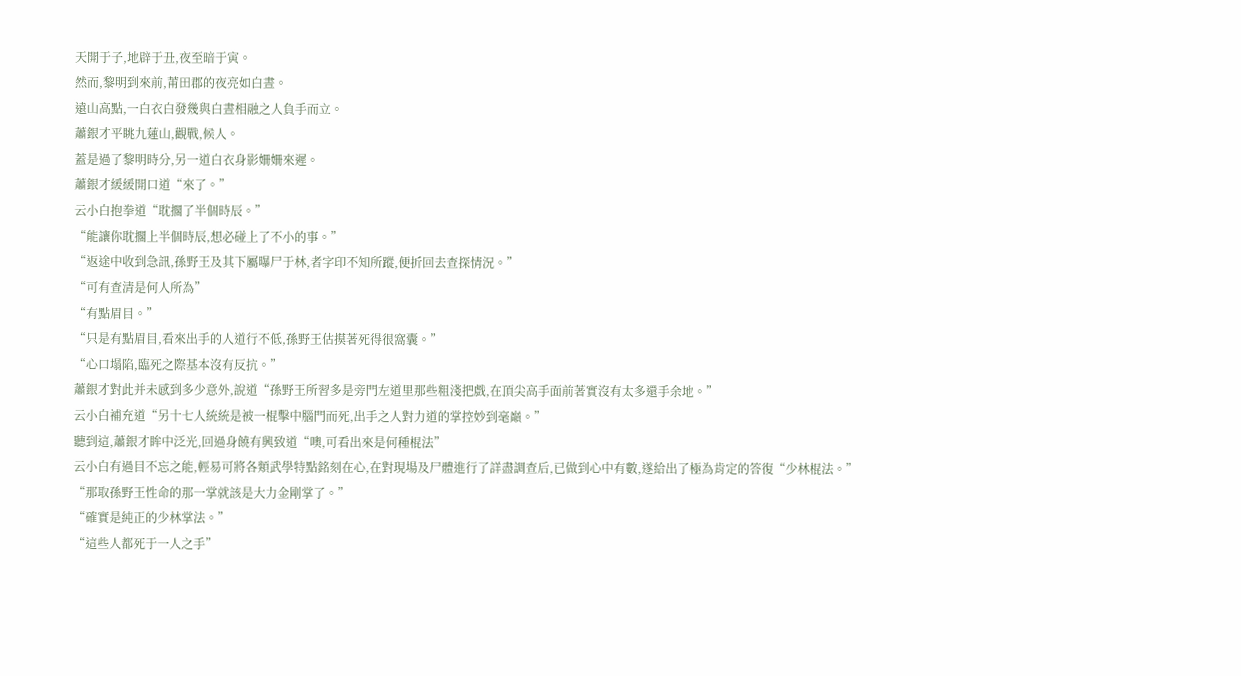天開于子,地辟于丑,夜至暗于寅。
然而,黎明到來前,莆田郡的夜亮如白晝。
遠山高點,一白衣白發幾與白晝相融之人負手而立。
蕭銀才平眺九蓮山,觀戰,候人。
蓋是過了黎明時分,另一道白衣身影姍姍來遲。
蕭銀才緩緩開口道“來了。”
云小白抱拳道“耽擱了半個時辰。”
“能讓你耽擱上半個時辰,想必碰上了不小的事。”
“返途中收到急訊,孫野王及其下屬曝尸于林,者字印不知所蹤,便折回去查探情況。”
“可有查清是何人所為”
“有點眉目。”
“只是有點眉目,看來出手的人道行不低,孫野王估摸著死得很窩囊。”
“心口塌陷,臨死之際基本沒有反抗。”
蕭銀才對此并未感到多少意外,說道“孫野王所習多是旁門左道里那些粗淺把戲,在頂尖高手面前著實沒有太多還手余地。”
云小白補充道“另十七人統統是被一棍擊中腦門而死,出手之人對力道的掌控妙到毫巔。”
聽到這,蕭銀才眸中泛光,回過身饒有興致道“噢,可看出來是何種棍法”
云小白有過目不忘之能,輕易可將各類武學特點銘刻在心,在對現場及尸體進行了詳盡調查后,已做到心中有數,遂給出了極為肯定的答復“少林棍法。”
“那取孫野王性命的那一掌就該是大力金剛掌了。”
“確實是純正的少林掌法。”
“這些人都死于一人之手”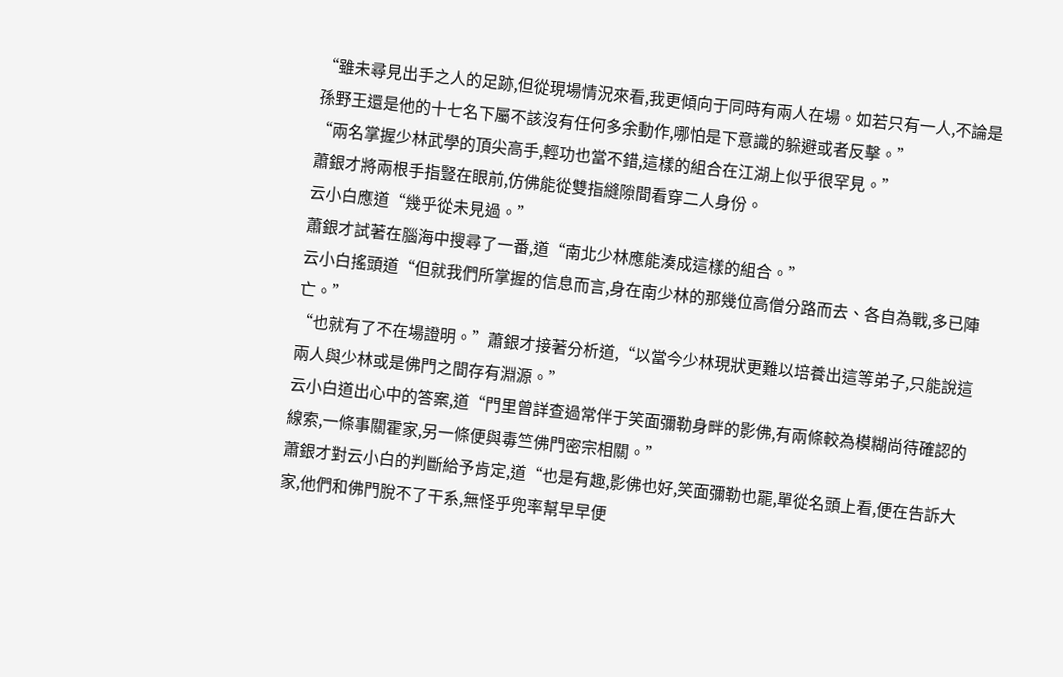“雖未尋見出手之人的足跡,但從現場情況來看,我更傾向于同時有兩人在場。如若只有一人,不論是孫野王還是他的十七名下屬不該沒有任何多余動作,哪怕是下意識的躲避或者反擊。”
“兩名掌握少林武學的頂尖高手,輕功也當不錯,這樣的組合在江湖上似乎很罕見。”
蕭銀才將兩根手指豎在眼前,仿佛能從雙指縫隙間看穿二人身份。
云小白應道“幾乎從未見過。”
蕭銀才試著在腦海中搜尋了一番,道“南北少林應能湊成這樣的組合。”
云小白搖頭道“但就我們所掌握的信息而言,身在南少林的那幾位高僧分路而去、各自為戰,多已陣亡。”
“也就有了不在場證明。”蕭銀才接著分析道,“以當今少林現狀更難以培養出這等弟子,只能說這兩人與少林或是佛門之間存有淵源。”
云小白道出心中的答案,道“門里曾詳查過常伴于笑面彌勒身畔的影佛,有兩條較為模糊尚待確認的線索,一條事關霍家,另一條便與毒竺佛門密宗相關。”
蕭銀才對云小白的判斷給予肯定,道“也是有趣,影佛也好,笑面彌勒也罷,單從名頭上看,便在告訴大家,他們和佛門脫不了干系,無怪乎兜率幫早早便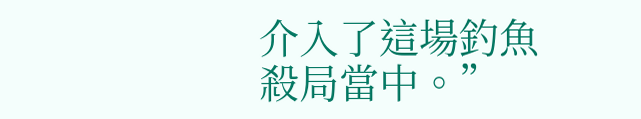介入了這場釣魚殺局當中。”